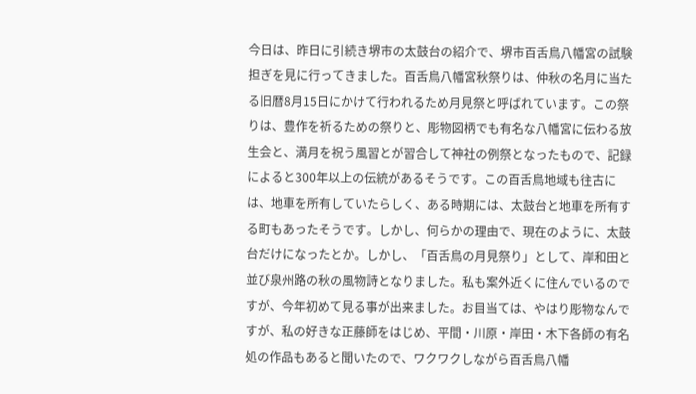今日は、昨日に引続き堺市の太鼓台の紹介で、堺市百舌鳥八幡宮の試験担ぎを見に行ってきました。百舌鳥八幡宮秋祭りは、仲秋の名月に当たる旧暦8月15日にかけて行われるため月見祭と呼ばれています。この祭りは、豊作を祈るための祭りと、彫物図柄でも有名な八幡宮に伝わる放生会と、満月を祝う風習とが習合して神社の例祭となったもので、記録によると300年以上の伝統があるそうです。この百舌鳥地域も往古には、地車を所有していたらしく、ある時期には、太鼓台と地車を所有する町もあったそうです。しかし、何らかの理由で、現在のように、太鼓台だけになったとか。しかし、「百舌鳥の月見祭り」として、岸和田と並び泉州路の秋の風物詩となりました。私も案外近くに住んでいるのですが、今年初めて見る事が出来ました。お目当ては、やはり彫物なんですが、私の好きな正藤師をはじめ、平間・川原・岸田・木下各師の有名処の作品もあると聞いたので、ワクワクしながら百舌鳥八幡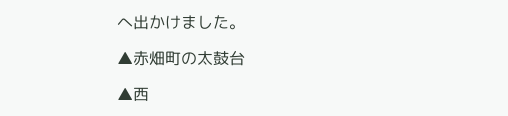へ出かけました。

▲赤畑町の太鼓台

▲西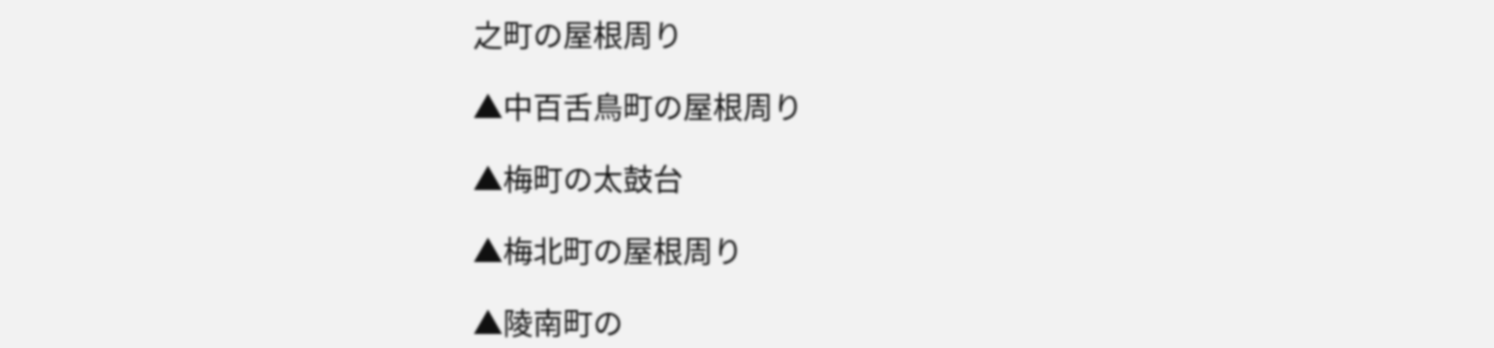之町の屋根周り

▲中百舌鳥町の屋根周り

▲梅町の太鼓台

▲梅北町の屋根周り

▲陵南町の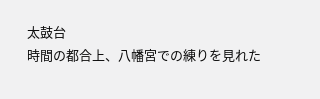太鼓台
時間の都合上、八幡宮での練りを見れた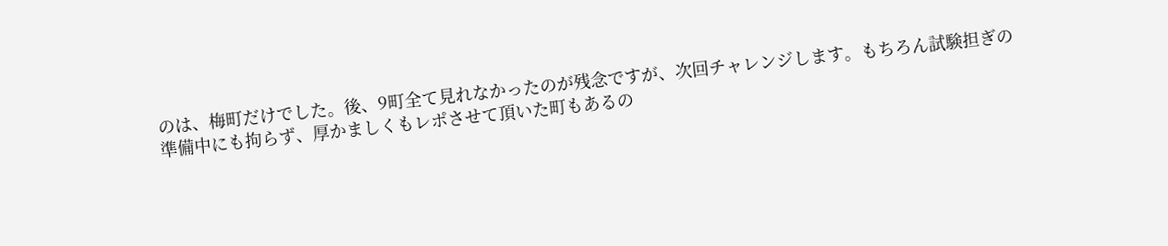のは、梅町だけでした。後、9町全て見れなかったのが残念ですが、次回チャレンジします。もちろん試験担ぎの準備中にも拘らず、厚かましくもレポさせて頂いた町もあるの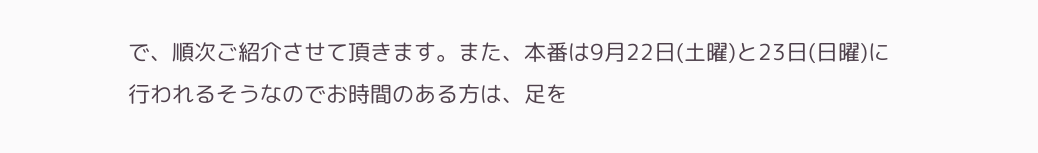で、順次ご紹介させて頂きます。また、本番は9月22日(土曜)と23日(日曜)に行われるそうなのでお時間のある方は、足を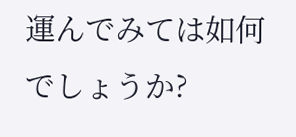運んでみては如何でしょうか?